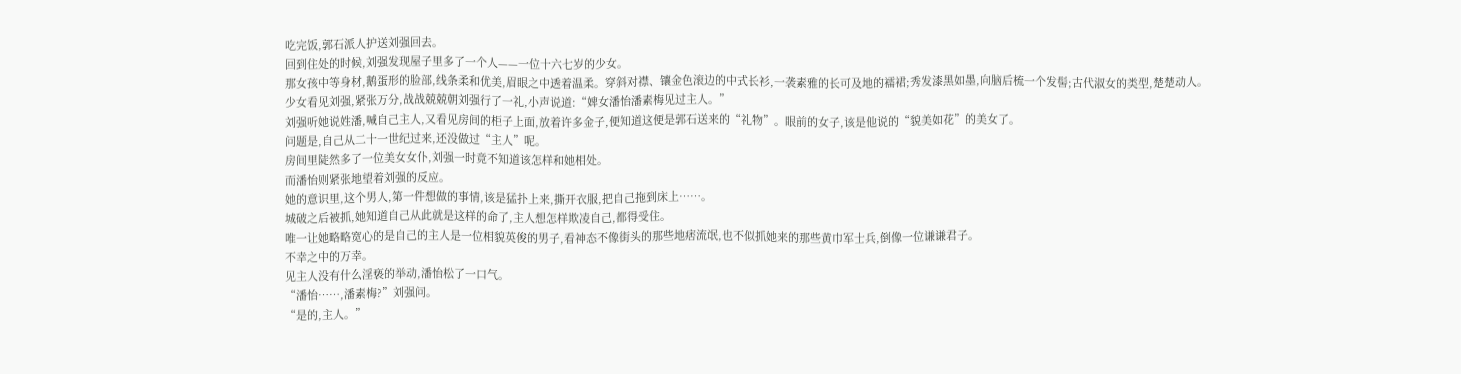吃完饭,郭石派人护送刘强回去。
回到住处的时候,刘强发现屋子里多了一个人——一位十六七岁的少女。
那女孩中等身材,鹅蛋形的脸部,线条柔和优美,眉眼之中透着温柔。穿斜对襟、镶金色滚边的中式长衫,一袭素雅的长可及地的襦裙;秀发漆黑如墨,向脑后梳一个发髻;古代淑女的类型,楚楚动人。
少女看见刘强,紧张万分,战战兢兢朝刘强行了一礼,小声说道:“婢女潘怡潘素梅见过主人。”
刘强听她说姓潘,喊自己主人,又看见房间的柜子上面,放着许多金子,便知道这便是郭石送来的“礼物”。眼前的女子,该是他说的“貌美如花”的美女了。
问题是,自己从二十一世纪过来,还没做过“主人”呢。
房间里陡然多了一位美女女仆,刘强一时竟不知道该怎样和她相处。
而潘怡则紧张地望着刘强的反应。
她的意识里,这个男人,第一件想做的事情,该是猛扑上来,撕开衣服,把自己拖到床上……。
城破之后被抓,她知道自己从此就是这样的命了,主人想怎样欺凌自己,都得受住。
唯一让她略略宽心的是自己的主人是一位相貌英俊的男子,看神态不像街头的那些地痞流氓,也不似抓她来的那些黄巾军士兵,倒像一位谦谦君子。
不幸之中的万幸。
见主人没有什么淫亵的举动,潘怡松了一口气。
“潘怡……,潘素梅?”刘强问。
“是的,主人。”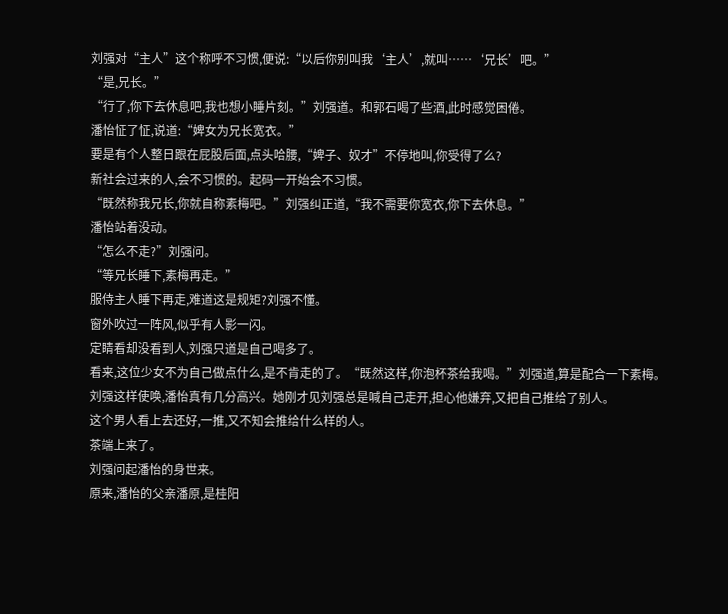刘强对“主人”这个称呼不习惯,便说:“以后你别叫我‘主人’,就叫……‘兄长’吧。”
“是,兄长。”
“行了,你下去休息吧,我也想小睡片刻。”刘强道。和郭石喝了些酒,此时感觉困倦。
潘怡怔了怔,说道:“婢女为兄长宽衣。”
要是有个人整日跟在屁股后面,点头哈腰,“婢子、奴才”不停地叫,你受得了么?
新社会过来的人,会不习惯的。起码一开始会不习惯。
“既然称我兄长,你就自称素梅吧。”刘强纠正道,“我不需要你宽衣,你下去休息。”
潘怡站着没动。
“怎么不走?”刘强问。
“等兄长睡下,素梅再走。”
服侍主人睡下再走,难道这是规矩?刘强不懂。
窗外吹过一阵风,似乎有人影一闪。
定睛看却没看到人,刘强只道是自己喝多了。
看来,这位少女不为自己做点什么,是不肯走的了。“既然这样,你泡杯茶给我喝。”刘强道,算是配合一下素梅。
刘强这样使唤,潘怡真有几分高兴。她刚才见刘强总是喊自己走开,担心他嫌弃,又把自己推给了别人。
这个男人看上去还好,一推,又不知会推给什么样的人。
茶端上来了。
刘强问起潘怡的身世来。
原来,潘怡的父亲潘原,是桂阳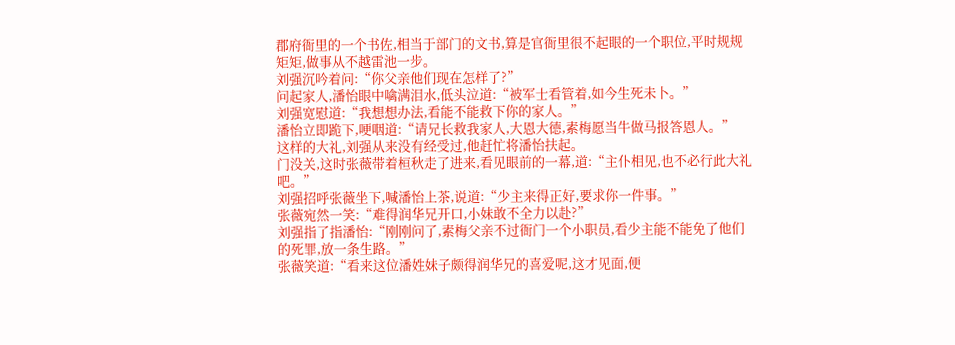郡府衙里的一个书佐,相当于部门的文书,算是官衙里很不起眼的一个职位,平时规规矩矩,做事从不越雷池一步。
刘强沉吟着问:“你父亲他们现在怎样了?”
问起家人,潘怡眼中噙满泪水,低头泣道:“被军士看管着,如今生死未卜。”
刘强宽慰道:“我想想办法,看能不能救下你的家人。”
潘怡立即跪下,哽咽道:“请兄长救我家人,大恩大德,素梅愿当牛做马报答恩人。”
这样的大礼,刘强从来没有经受过,他赶忙将潘怡扶起。
门没关,这时张薇带着桓秋走了进来,看见眼前的一幕,道:“主仆相见,也不必行此大礼吧。”
刘强招呼张薇坐下,喊潘怡上茶,说道:“少主来得正好,要求你一件事。”
张薇宛然一笑:“难得润华兄开口,小妹敢不全力以赴?”
刘强指了指潘怡:“刚刚问了,素梅父亲不过衙门一个小职员,看少主能不能免了他们的死罪,放一条生路。”
张薇笑道:“看来这位潘姓妹子颇得润华兄的喜爱呢,这才见面,便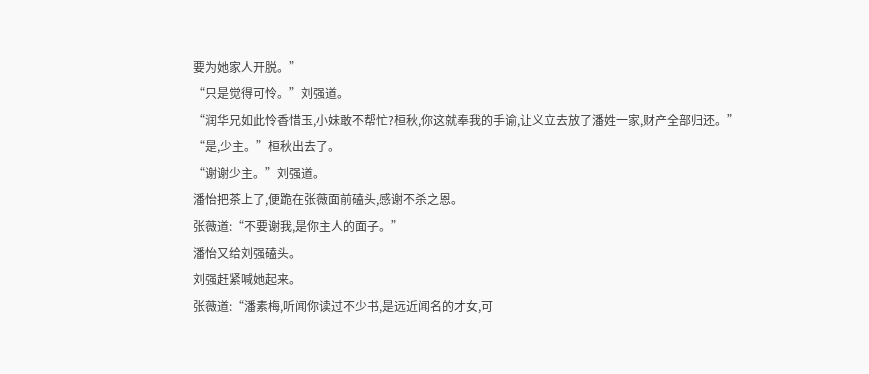要为她家人开脱。”
“只是觉得可怜。”刘强道。
“润华兄如此怜香惜玉,小妹敢不帮忙?桓秋,你这就奉我的手谕,让义立去放了潘姓一家,财产全部归还。”
“是,少主。”桓秋出去了。
“谢谢少主。”刘强道。
潘怡把茶上了,便跪在张薇面前磕头,感谢不杀之恩。
张薇道:“不要谢我,是你主人的面子。”
潘怡又给刘强磕头。
刘强赶紧喊她起来。
张薇道:“潘素梅,听闻你读过不少书,是远近闻名的才女,可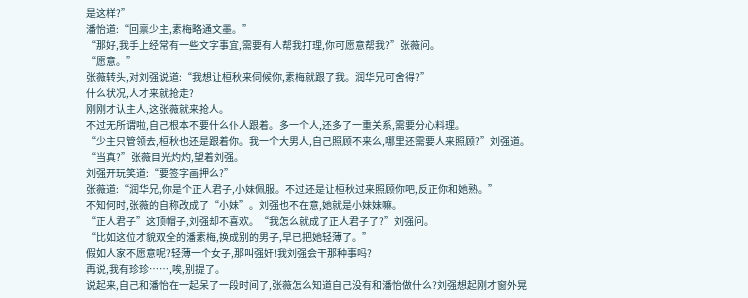是这样?”
潘怡道:“回禀少主,素梅略通文墨。”
“那好,我手上经常有一些文字事宜,需要有人帮我打理,你可愿意帮我?”张薇问。
“愿意。”
张薇转头,对刘强说道:“我想让桓秋来伺候你,素梅就跟了我。润华兄可舍得?”
什么状况,人才来就抢走?
刚刚才认主人,这张薇就来抢人。
不过无所谓啦,自己根本不要什么仆人跟着。多一个人,还多了一重关系,需要分心料理。
“少主只管领去,桓秋也还是跟着你。我一个大男人,自己照顾不来么,哪里还需要人来照顾?”刘强道。
“当真?”张薇目光灼灼,望着刘强。
刘强开玩笑道:“要签字画押么?”
张薇道:“润华兄,你是个正人君子,小妹佩服。不过还是让桓秋过来照顾你吧,反正你和她熟。”
不知何时,张薇的自称改成了“小妹”。刘强也不在意,她就是小妹妹嘛。
“正人君子”这顶帽子,刘强却不喜欢。“我怎么就成了正人君子了?”刘强问。
“比如这位才貌双全的潘素梅,换成别的男子,早已把她轻薄了。”
假如人家不愿意呢?轻薄一个女子,那叫强奸!我刘强会干那种事吗?
再说,我有珍珍……,唉,别提了。
说起来,自己和潘怡在一起呆了一段时间了,张薇怎么知道自己没有和潘怡做什么?刘强想起刚才窗外晃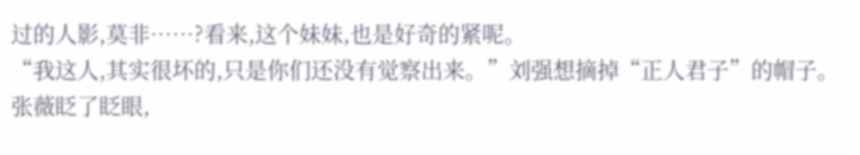过的人影,莫非……?看来,这个妹妹,也是好奇的紧呢。
“我这人,其实很坏的,只是你们还没有觉察出来。”刘强想摘掉“正人君子”的帽子。
张薇眨了眨眼,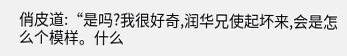俏皮道:“是吗?我很好奇,润华兄使起坏来,会是怎么个模样。什么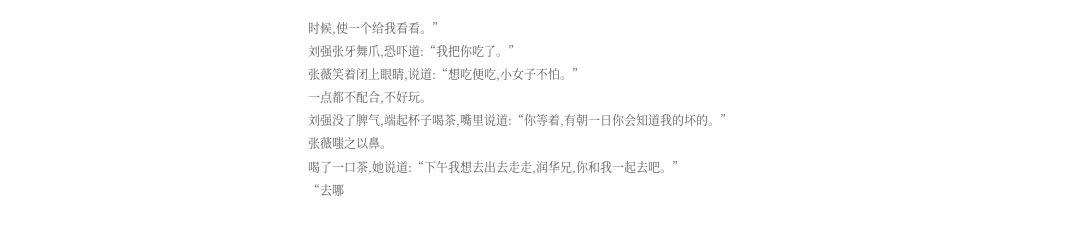时候,使一个给我看看。”
刘强张牙舞爪,恐吓道:“我把你吃了。”
张薇笑着闭上眼睛,说道:“想吃便吃,小女子不怕。”
一点都不配合,不好玩。
刘强没了脾气,端起杯子喝茶,嘴里说道:“你等着,有朝一日你会知道我的坏的。”
张薇嗤之以鼻。
喝了一口茶,她说道:“下午我想去出去走走,润华兄,你和我一起去吧。”
“去哪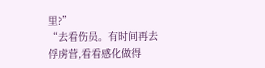里?”
“去看伤员。有时间再去俘虏营,看看感化做得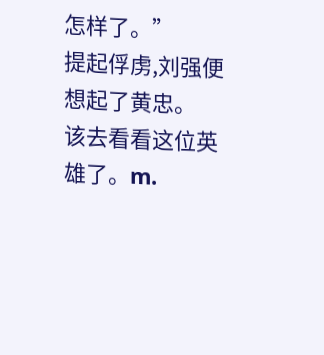怎样了。”
提起俘虏,刘强便想起了黄忠。
该去看看这位英雄了。m.